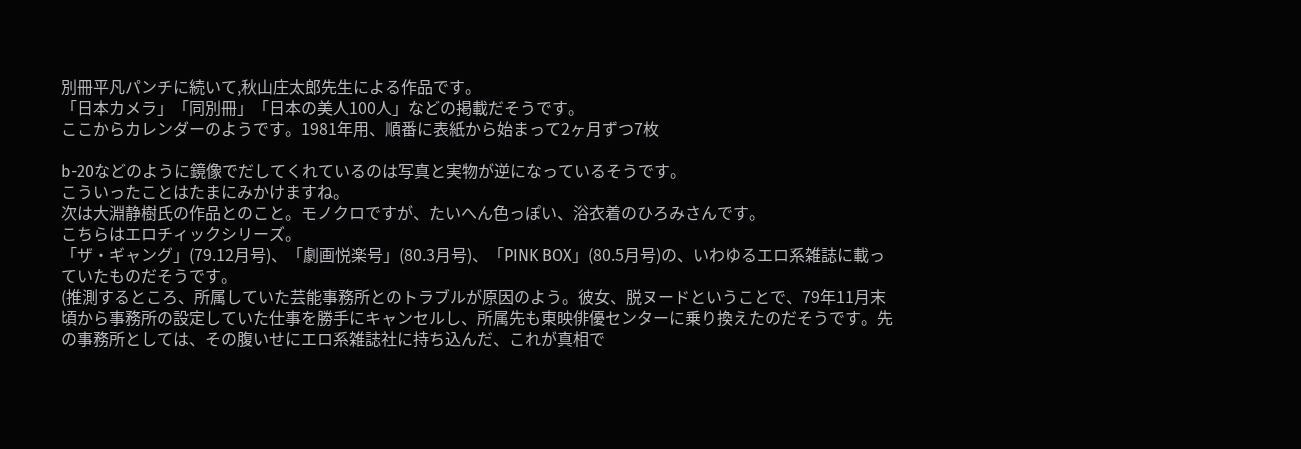別冊平凡パンチに続いて,秋山庄太郎先生による作品です。
「日本カメラ」「同別冊」「日本の美人100人」などの掲載だそうです。
ここからカレンダーのようです。1981年用、順番に表紙から始まって2ヶ月ずつ7枚

b-20などのように鏡像でだしてくれているのは写真と実物が逆になっているそうです。
こういったことはたまにみかけますね。
次は大淵静樹氏の作品とのこと。モノクロですが、たいへん色っぽい、浴衣着のひろみさんです。
こちらはエロチィックシリーズ。
「ザ・ギャング」(79.12月号)、「劇画悦楽号」(80.3月号)、「PINK BOX」(80.5月号)の、いわゆるエロ系雑誌に載っていたものだそうです。
(推測するところ、所属していた芸能事務所とのトラブルが原因のよう。彼女、脱ヌードということで、79年11月末頃から事務所の設定していた仕事を勝手にキャンセルし、所属先も東映俳優センターに乗り換えたのだそうです。先の事務所としては、その腹いせにエロ系雑誌社に持ち込んだ、これが真相で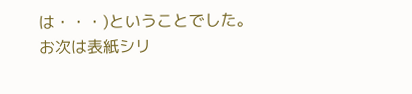は・・・)ということでした。
お次は表紙シリ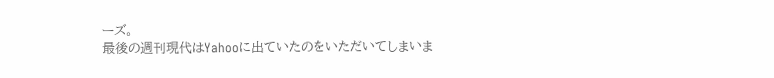ーズ。
最後の週刊現代はYahooに出ていたのをいただいてしまいま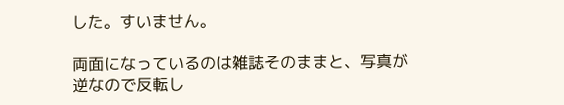した。すいません。

両面になっているのは雑誌そのままと、写真が逆なので反転し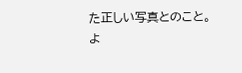た正しい写真とのこと。
よ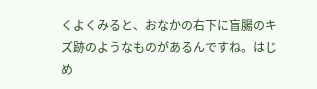くよくみると、おなかの右下に盲腸のキズ跡のようなものがあるんですね。はじめ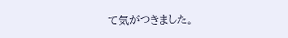て気がつきました。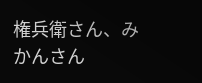権兵衛さん、みかんさん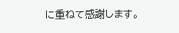に重ねて感謝します。